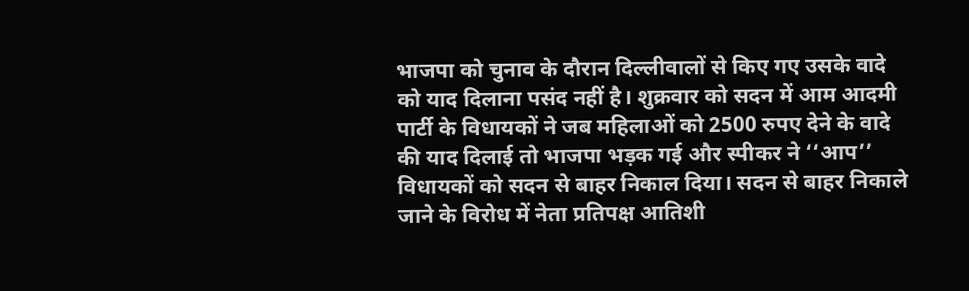भाजपा को चुनाव के दौरान दिल्लीवालों से किए गए उसके वादे को याद दिलाना पसंद नहीं है। शुक्रवार को सदन में आम आदमी पार्टी के विधायकों ने जब महिलाओं को 2500 रुपए देने के वादे की याद दिलाई तो भाजपा भड़क गई और स्पीकर ने ‘‘आप’’ विधायकों को सदन से बाहर निकाल दिया। सदन से बाहर निकाले जाने के विरोध में नेता प्रतिपक्ष आतिशी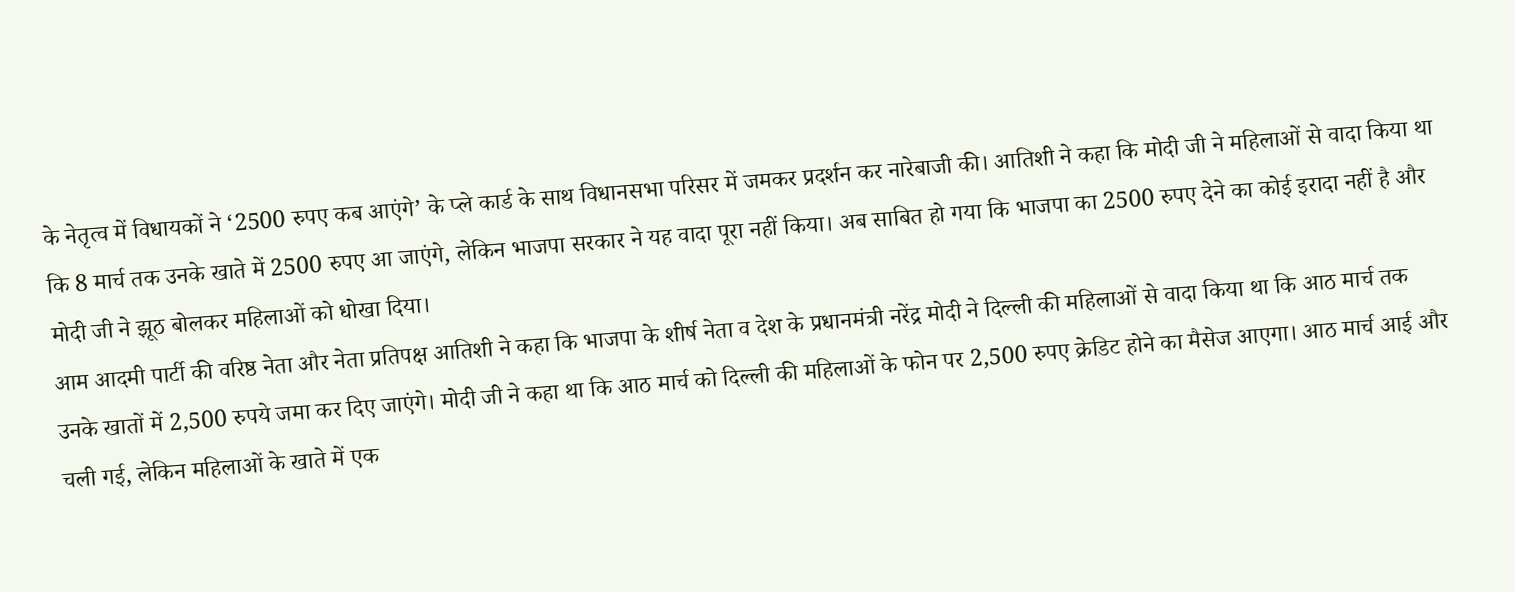के नेतृत्व में विधायकों ने ‘2500 रुपए कब आएंगे’ के प्ले कार्ड के साथ विधानसभा परिसर में जमकर प्रदर्शन कर नारेबाजी की। आतिशी ने कहा कि मोदी जी ने महिलाओं से वादा किया था कि 8 मार्च तक उनके खाते में 2500 रुपए आ जाएंगे, लेकिन भाजपा सरकार ने यह वादा पूरा नहीं किया। अब साबित हो गया कि भाजपा का 2500 रुपए देने का कोई इरादा नहीं है और मोदी जी ने झूठ बोलकर महिलाओं को धोखा दिया।
आम आदमी पार्टी की वरिष्ठ नेता और नेता प्रतिपक्ष आतिशी ने कहा कि भाजपा के शीर्ष नेता व देश के प्रधानमंत्री नरेंद्र मोदी ने दिल्ली की महिलाओं से वादा किया था कि आठ मार्च तक उनके खातों में 2,500 रुपये जमा कर दिए जाएंगे। मोदी जी ने कहा था कि आठ मार्च को दिल्ली की महिलाओं के फोन पर 2,500 रुपए क्रेडिट होने का मैसेज आएगा। आठ मार्च आई और चली गई, लेकिन महिलाओं के खाते में एक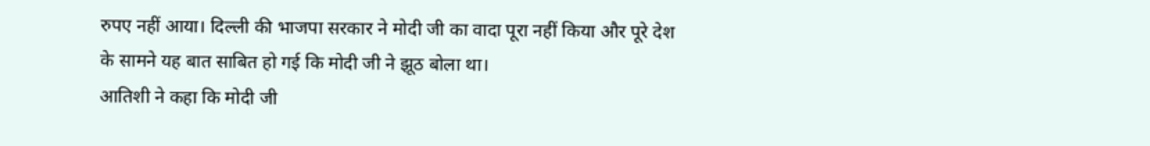रुपए नहीं आया। दिल्ली की भाजपा सरकार ने मोदी जी का वादा पूरा नहीं किया और पूरे देश के सामने यह बात साबित हो गई कि मोदी जी ने झूठ बोला था।
आतिशी ने कहा कि मोदी जी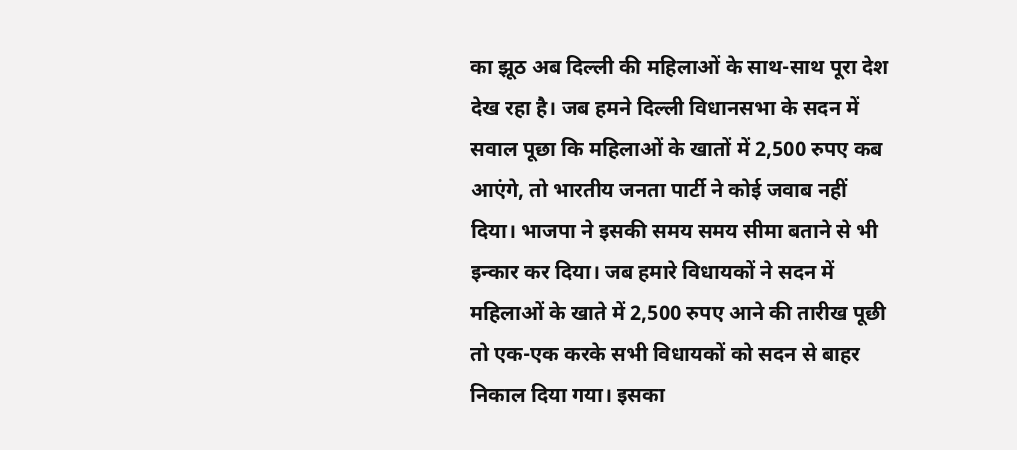का झूठ अब दिल्ली की महिलाओं के साथ-साथ पूरा देश देख रहा है। जब हमने दिल्ली विधानसभा के सदन में सवाल पूछा कि महिलाओं के खातों में 2,500 रुपए कब आएंगे, तो भारतीय जनता पार्टी ने कोई जवाब नहीं दिया। भाजपा ने इसकी समय समय सीमा बताने से भी इन्कार कर दिया। जब हमारे विधायकों ने सदन में महिलाओं के खाते में 2,500 रुपए आने की तारीख पूछी तो एक-एक करके सभी विधायकों को सदन से बाहर निकाल दिया गया। इसका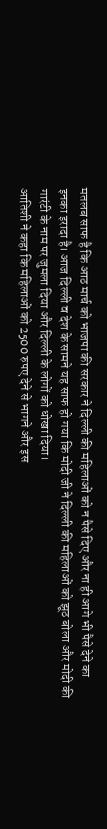मतलब साफ है कि आठ मार्च को भाजपा की सरकार ने दिल्ली की महिलाओं को न पैसे दिए और ना ही आगे भी पैसे देने का इनका इरादा है। आज दिल्ली व देश के सामने यह साफ हो गया कि मोदी जी ने दिल्ली की महिलाओं को झूठ बोला और मोदी की गारंटी के नाम पर जुमला दिया और दिल्ली के लोगों को धोखा दिया।
आतिशी ने कहा कि महिलाओं को 2500 रुपए देने से भागने और इस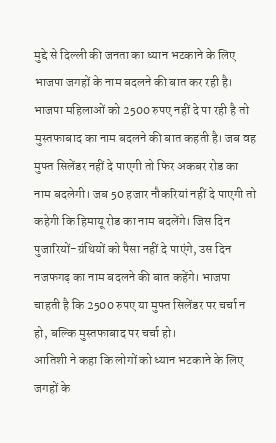मुद्दे से दिल्ली की जनता का ध्यान भटकाने के लिए भाजपा जगहों के नाम बदलने की बात कर रही है। भाजपा महिलाओं को 2500 रुपए नहीं दे पा रही है तो मुस्तफाबाद का नाम बदलने की बात कहती है। जब वह मुफ्त सिलेंडर नहीं दे पाएगी तो फिर अकबर रोड का नाम बदलेगी। जब 50 हजार नौकरियां नहीं दे पाएगी तो कहेगी कि हिमायू रोड का नाम बदलेंगे। जिस दिन पुजारियों-ग्रंथियों को पैसा नहीं दे पाएंगे, उस दिन नजफगढ़ का नाम बदलने की बात कहेंगे। भाजपा चाहती है कि 2500 रुपए या मुफ्त सिलेंडर पर चर्चा न हो, बल्कि मुस्तफाबाद पर चर्चा हो।
आतिशी ने कहा कि लोगों को ध्यान भटकाने के लिए जगहों के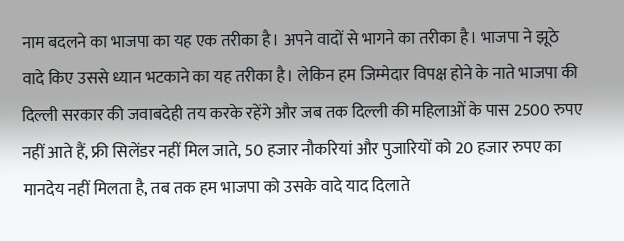नाम बदलने का भाजपा का यह एक तरीका है। अपने वादों से भागने का तरीका है। भाजपा ने झूठे वादे किए उससे ध्यान भटकाने का यह तरीका है। लेकिन हम जिम्मेदार विपक्ष होने के नाते भाजपा की दिल्ली सरकार की जवाबदेही तय करके रहेंगे और जब तक दिल्ली की महिलाओं के पास 2500 रुपए नहीं आते हैं, फ्री सिलेंडर नहीं मिल जाते, 50 हजार नौकरियां और पुजारियों को 20 हजार रुपए का मानदेय नहीं मिलता है, तब तक हम भाजपा को उसके वादे याद दिलाते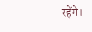रहेंगे।